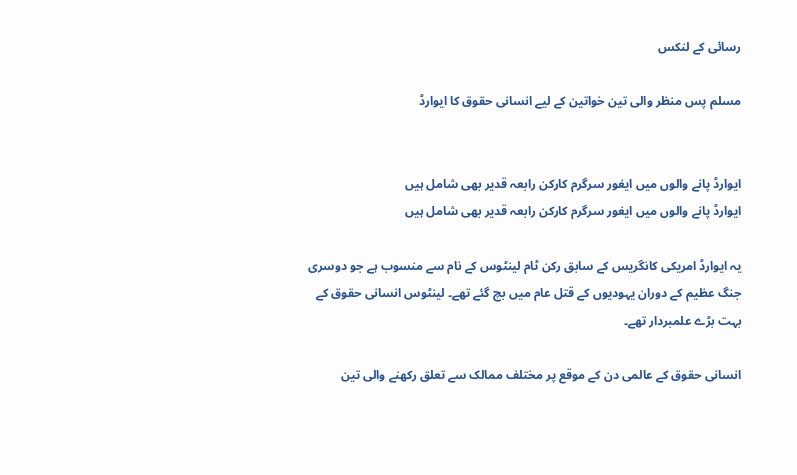رسائی کے لنکس

مسلم پس منظر والی تین خواتین کے لیے انسانی حقوق کا ایوارڈ


ایوارڈ پانے والوں میں ایغور سرگرم کارکن رابعہ قدیر بھی شامل ہیں
ایوارڈ پانے والوں میں ایغور سرگرم کارکن رابعہ قدیر بھی شامل ہیں

یہ ایوارڈ امریکی کانگریس کے سابق رکن ٹام لینٹوس کے نام سے منسوب ہے جو دوسری جنگ عظیم کے دوران یہودیوں کے قتل عام میں بچ گئے تھے۔ لینٹوس انسانی حقوق کے بہت بڑے علمبردار تھے۔

انسانی حقوق کے عالمی دن کے موقع پر مختلف ممالک سے تعلق رکھنے والی تین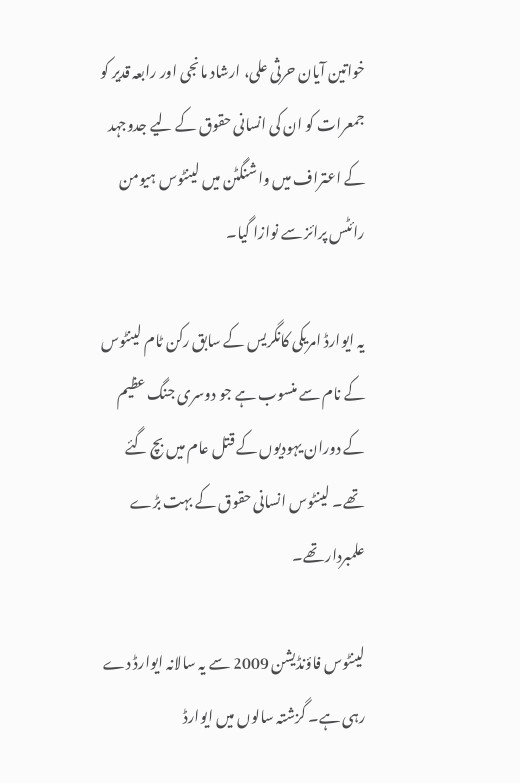خواتین آیان حرثی علی، ارشاد مانجی اور رابعہ قدیر کو جمعرات کو ان کی انسانی حقوق کے لیے جدوجہد کے اعتراف میں واشنگٹن میں لینٹوس ہیومن رائٹس پرائز سے نوازا گیا۔

یہ ایوارڈ امریکی کانگریس کے سابق رکن ٹام لینٹوس کے نام سے منسوب ہے جو دوسری جنگ عظیم کے دوران یہودیوں کے قتل عام میں بچ گئے تھے۔ لینٹوس انسانی حقوق کے بہت بڑے علمبردار تھے۔

لینٹوس فاؤنڈیشن 2009 سے یہ سالانہ ایوارڈ دے رہی ہے۔ گزشتہ سالوں میں ایوارڈ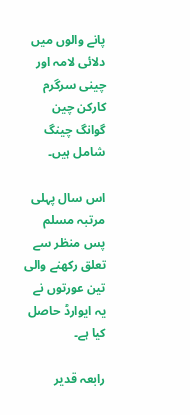پانے والوں میں دلائی لامہ اور چینی سرگرم کارکن چین گوانگ چینگ شامل ہیں۔

اس سال پہلی مرتبہ مسلم پس منظر سے تعلق رکھنے والی تین عورتوں نے یہ ایوارڈ حاصل کیا ہے۔

رابعہ قدیر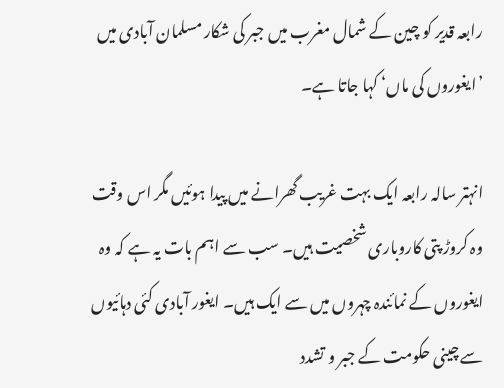رابعہ قدیر کو چین کے شمال مغرب میں جبر کی شکار مسلمان آبادی میں ’ایغوروں کی ماں‘ کہا جاتا ہے۔

انہتر سالہ رابعہ ایک بہت غریب گھرانے میں پیدا ہوئیں مگر اس وقت وہ کروڑ پتی کاروباری شخصیت ہیں۔ سب سے اہم بات یہ ہے کہ وہ ایغوروں کے نمائندہ چہروں میں سے ایک ہیں۔ ایغور آبادی کئی دہائیوں سے چینی حکومت کے جبر و تشدد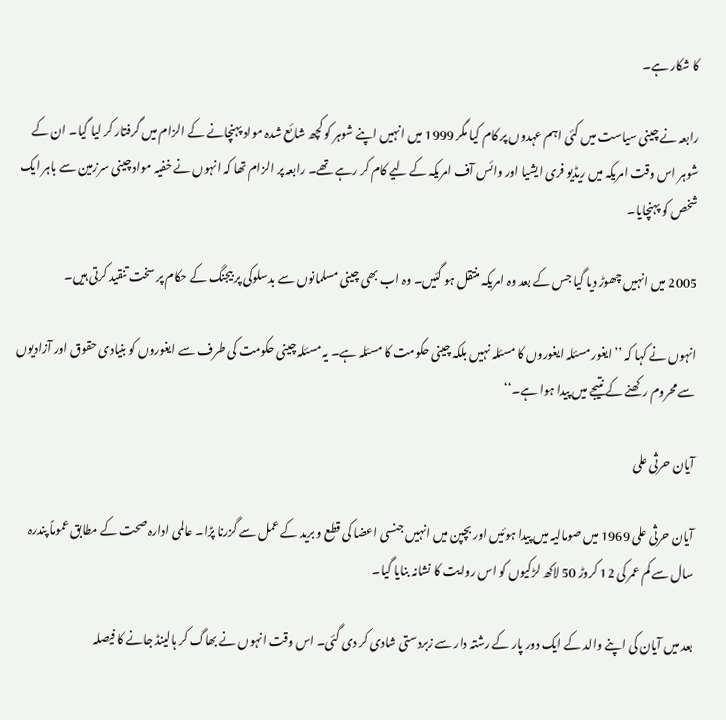کا شکار ہے۔

رابعہ نے چینی سیاست میں کئی اہم عہدوں پر کام کیا مگر 1999 میں انہیں اپنے شوہر کو کچھ شائع شدہ مواد پہنچانے کے الزام میں گرفتار کر لیا گیا۔ ان کے شوہر اس وقت امریکہ میں ریڈیو فری ایشیا اور وائس آف امریکہ کے لیے کام کر رہے تھے۔ رابعہ پر الزام تھا کہ انہوں نے خفیہ مواد چینی سرزمین سے باہر ایک شخص کو پہنچایا۔

2005 میں انہیں چھوڑ دیا گیا جس کے بعد وہ امریکہ منتقل ہو گئیں۔ وہ اب بھی چینی مسلمانوں سے بدسلوکی پر بیجنگ کے حکام پر سخت تنقید کرتی ہیں۔

انہوں نے کہا کہ ’’ایغور مسئلہ ایغوروں کا مسئلہ نہیں بلکہ چینی حکومت کا مسئلہ ہے۔ یہ مسئلہ چینی حکومت کی طرف سے ایغوروں کو بنیادی حقوق اور آزادیوں سے محروم رکھنے کے نتیجے میں پیدا ہوا ہے۔‘‘

آیان حرثی علی

آیان حرثی علی 1969 میں صومالیہ میں پیدا ہوئیں اور بچپن میں انہیں جنسی اعضا کی قطع و برید کے عمل سے گزرنا پڑا۔ عالمی ادارہ صحت کے مطابق عموماً پندرہ سال سے کم عمر کی 12 کروڑ 50 لاکھ لڑکیوں کو اس روایت کا نشانہ بنایا گیا۔

بعد میں آیان کی اپنے والد کے ایک دور پار کے رشتہ دار سے زبردستی شادی کر دی گئی۔ اس وقت انہوں نے بھاگ کر ہالینڈ جانے کا فیصلہ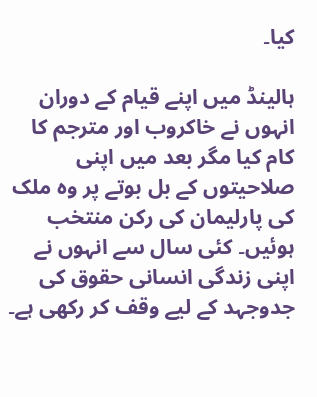کیا۔

ہالینڈ میں اپنے قیام کے دوران انہوں نے خاکروب اور مترجم کا کام کیا مگر بعد میں اپنی صلاحیتوں کے بل بوتے پر وہ ملک کی پارلیمان کی رکن منتخب ہوئیں۔ کئی سال سے انہوں نے اپنی زندگی انسانی حقوق کی جدوجہد کے لیے وقف کر رکھی ہے۔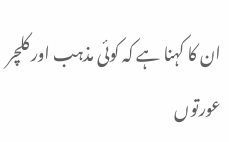ان کا کہنا ہے کہ کوئی مذہب اور کلچر عورتوں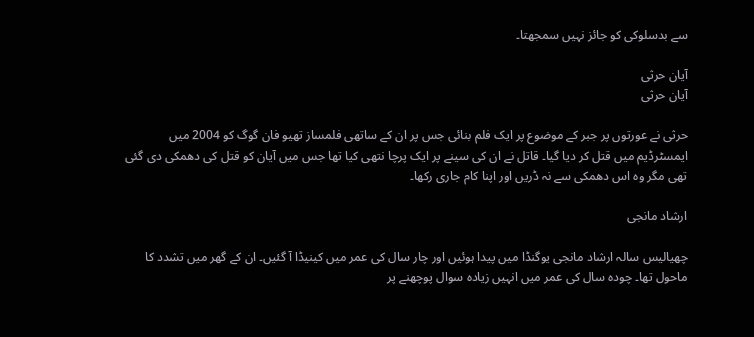سے بدسلوکی کو جائز نہیں سمجھتا۔

آیان حرثی
آیان حرثی

حرثی نے عورتوں پر جبر کے موضوع پر ایک فلم بنائی جس پر ان کے ساتھی فلمساز تھیو فان گوگ کو 2004 میں ایمسٹرڈیم میں قتل کر دیا گیا۔ قاتل نے ان کی سینے پر ایک پرچا نتھی کیا تھا جس میں آیان کو قتل کی دھمکی دی گئی تھی مگر وہ اس دھمکی سے نہ ڈریں اور اپنا کام جاری رکھا۔

ارشاد مانجی

چھیالیس سالہ ارشاد مانجی یوگنڈا میں پیدا ہوئیں اور چار سال کی عمر میں کینیڈا آ گئیں۔ ان کے گھر میں تشدد کا ماحول تھا۔ چودہ سال کی عمر میں انہیں زیادہ سوال پوچھنے پر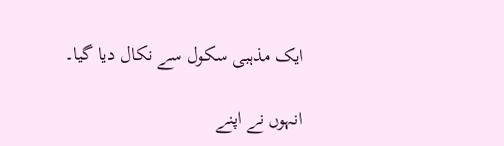ایک مذہبی سکول سے نکال دیا گیا۔

انہوں نے اپنے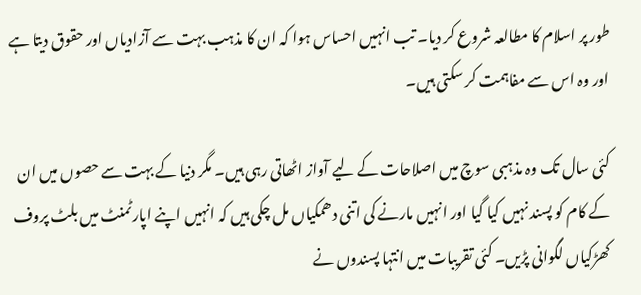طور پر اسلام کا مطالعہ شروع کر دیا۔ تب انہیں احساس ہوا کہ ان کا مذہب بہت سے آزادیاں اور حقوق دیتا ہے اور وہ اس سے مفاہمت کر سکتی ہیں۔

کئی سال تک وہ مذہبی سوچ میں اصلاحات کے لیے آواز اٹھاتی رہی ہیں۔ مگر دنیا کے بہت سے حصوں میں ان کے کام کو پسند نہیں کیا گیا اور انہیں مارنے کی اتنی دھمکیاں مل چکی ہیں کہ انہیں اپنے اپارٹمنٹ میں بلٹ پروف کھڑکیاں لگوانی پڑیں۔ کئی تقریبات میں انتہا پسندوں نے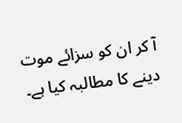آ کر ان کو سزائے موت دینے کا مطالبہ کیا ہے۔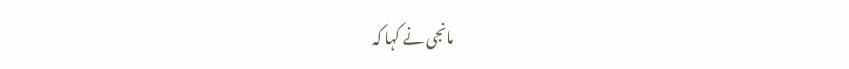مانجی نے کہا کہ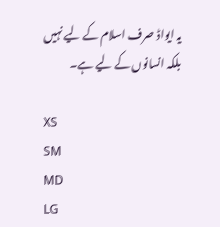یہ ایواڈ صرف اسلام کے لیے نہیں بلکہ انسانوں کے لیے ہے۔

XS
SM
MD
LG